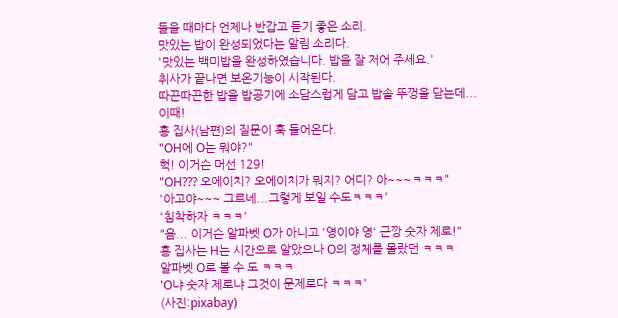들을 때마다 언제나 반갑고 듣기 좋은 소리.
맛있는 밥이 완성되었다는 알림 소리다.
'맛있는 백미밥을 완성하였습니다. 밥을 잘 저어 주세요.'
취사가 끝나면 보온기능이 시작된다.
따끈따끈한 밥을 밥공기에 소담스럽게 담고 밥솥 뚜껑을 닫는데...
이때!
홍 집사(남편)의 질문이 훅 들어온다.
"OH에 O는 뭐야?"
헉! 이거슨 머선 129!
"OH??? 오에이치? 오에이치가 뭐지? 어디? 아~~~ㅋㅋㅋ"
'아고야~~~ 그르네...그렇게 보일 수도ㅋㅋㅋ'
'침착하자 ㅋㅋㅋ'
"음... 이거슨 알파벳 O가 아니고 '영이야 영' 근깡 숫자 제로!"
홍 집사는 H는 시간으로 알았으나 O의 정체를 몰랐던 ㅋㅋㅋ
알파벳 O로 볼 수 도 ㅋㅋㅋ
'O냐 숫자 제로냐 그것이 문제로다 ㅋㅋㅋ'
(사진:pixabay)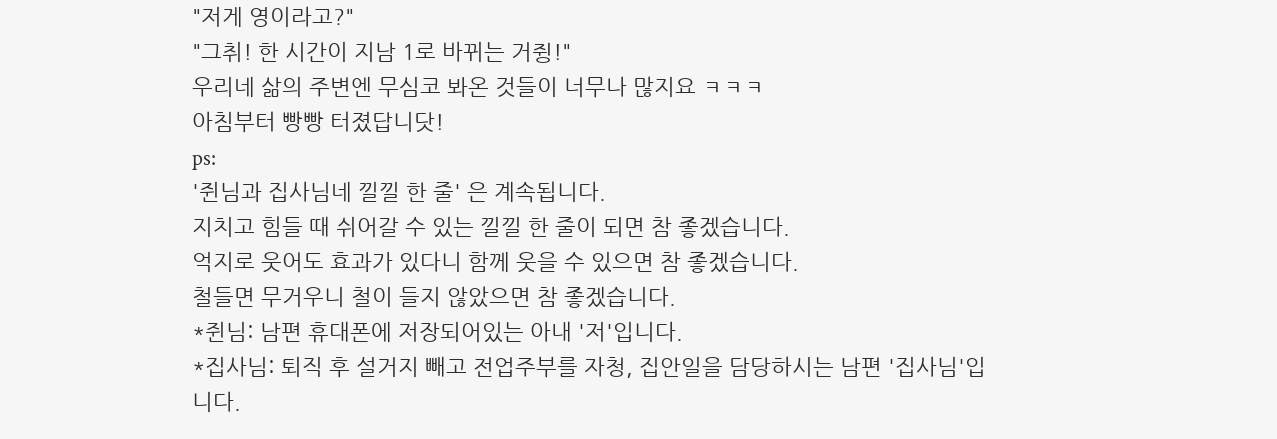"저게 영이라고?"
"그취! 한 시간이 지남 1로 바뀌는 거쥥!"
우리네 삶의 주변엔 무심코 봐온 것들이 너무나 많지요 ㅋㅋㅋ
아침부터 빵빵 터졌답니닷!
ps:
'쥔님과 집사님네 낄낄 한 줄' 은 계속됩니다.
지치고 힘들 때 쉬어갈 수 있는 낄낄 한 줄이 되면 참 좋겠습니다.
억지로 웃어도 효과가 있다니 함께 웃을 수 있으면 참 좋겠습니다.
철들면 무거우니 철이 들지 않았으면 참 좋겠습니다.
*쥔님: 남편 휴대폰에 저장되어있는 아내 '저'입니다.
*집사님: 퇴직 후 설거지 빼고 전업주부를 자청, 집안일을 담당하시는 남편 '집사님'입니다.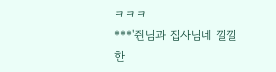ㅋㅋㅋ
***'쥔님과 집사님네 낄낄 한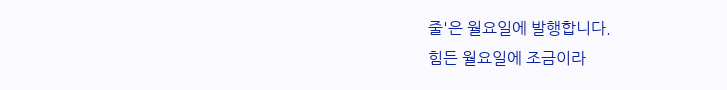줄'은 월요일에 발행합니다.
힘든 월요일에 조금이라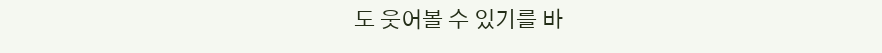도 웃어볼 수 있기를 바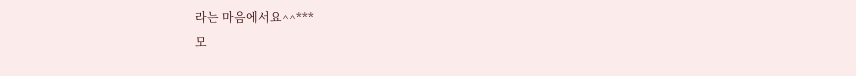라는 마음에서요^^***
모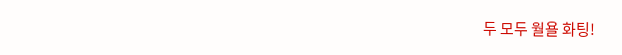두 모두 월욜 화팅!